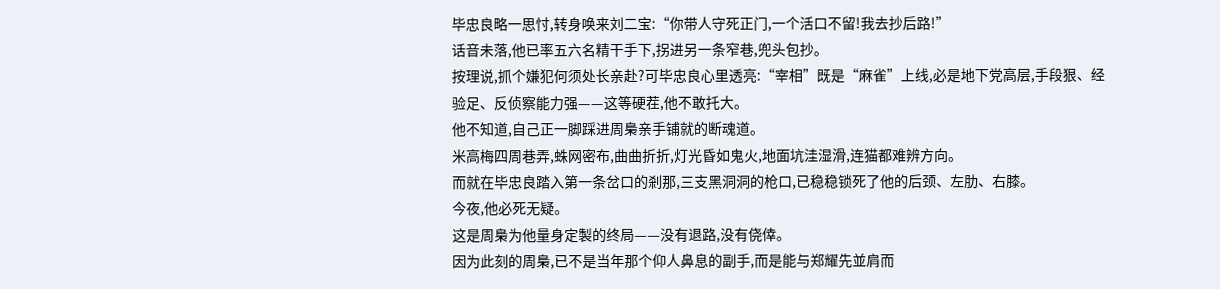毕忠良略一思忖,转身唤来刘二宝:“你带人守死正门,一个活口不留!我去抄后路!”
话音未落,他已率五六名精干手下,拐进另一条窄巷,兜头包抄。
按理说,抓个嫌犯何须处长亲赴?可毕忠良心里透亮:“宰相”既是“麻雀”上线,必是地下党高层,手段狠、经验足、反侦察能力强——这等硬茬,他不敢托大。
他不知道,自己正一脚踩进周梟亲手铺就的断魂道。
米高梅四周巷弄,蛛网密布,曲曲折折,灯光昏如鬼火,地面坑洼湿滑,连猫都难辨方向。
而就在毕忠良踏入第一条岔口的剎那,三支黑洞洞的枪口,已稳稳锁死了他的后颈、左肋、右膝。
今夜,他必死无疑。
这是周梟为他量身定製的终局——没有退路,没有侥倖。
因为此刻的周梟,已不是当年那个仰人鼻息的副手,而是能与郑耀先並肩而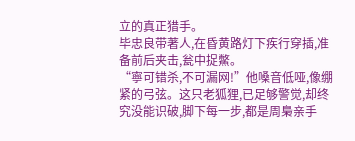立的真正猎手。
毕忠良带著人,在昏黄路灯下疾行穿插,准备前后夹击,瓮中捉鱉。
“寧可错杀,不可漏网!”他嗓音低哑,像绷紧的弓弦。这只老狐狸,已足够警觉,却终究没能识破,脚下每一步,都是周梟亲手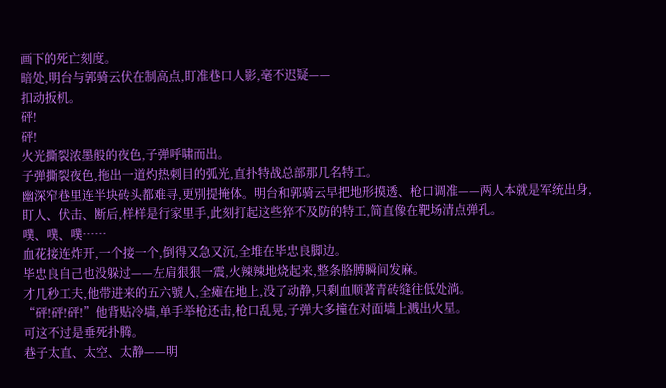画下的死亡刻度。
暗处,明台与郭骑云伏在制高点,盯准巷口人影,毫不迟疑——
扣动扳机。
砰!
砰!
火光撕裂浓墨般的夜色,子弹呼啸而出。
子弹撕裂夜色,拖出一道灼热刺目的弧光,直扑特战总部那几名特工。
幽深窄巷里连半块砖头都难寻,更別提掩体。明台和郭骑云早把地形摸透、枪口调准——两人本就是军统出身,盯人、伏击、断后,样样是行家里手,此刻打起这些猝不及防的特工,简直像在靶场清点弹孔。
噗、噗、噗……
血花接连炸开,一个接一个,倒得又急又沉,全堆在毕忠良脚边。
毕忠良自己也没躲过——左肩狠狠一震,火辣辣地烧起来,整条胳膊瞬间发麻。
才几秒工夫,他带进来的五六號人,全瘫在地上,没了动静,只剩血顺著青砖缝往低处淌。
“砰!砰!砰!”他背贴冷墙,单手举枪还击,枪口乱晃,子弹大多撞在对面墙上溅出火星。
可这不过是垂死扑腾。
巷子太直、太空、太静——明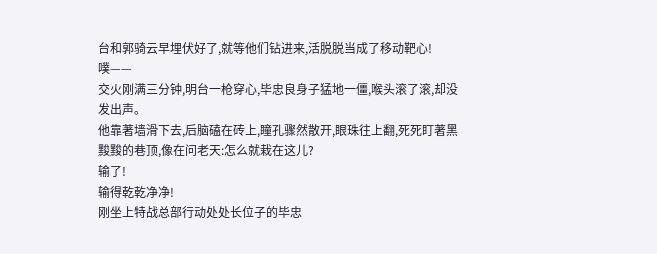台和郭骑云早埋伏好了,就等他们钻进来,活脱脱当成了移动靶心!
噗——
交火刚满三分钟,明台一枪穿心,毕忠良身子猛地一僵,喉头滚了滚,却没发出声。
他靠著墙滑下去,后脑磕在砖上,瞳孔骤然散开,眼珠往上翻,死死盯著黑黢黢的巷顶,像在问老天:怎么就栽在这儿?
输了!
输得乾乾净净!
刚坐上特战总部行动处处长位子的毕忠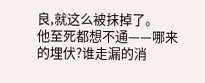良,就这么被抹掉了。
他至死都想不通——哪来的埋伏?谁走漏的消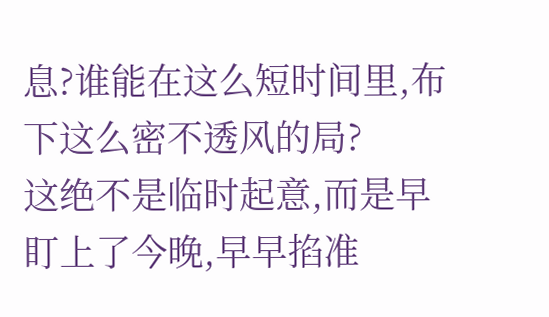息?谁能在这么短时间里,布下这么密不透风的局?
这绝不是临时起意,而是早盯上了今晚,早早掐准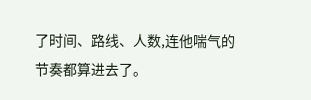了时间、路线、人数,连他喘气的节奏都算进去了。